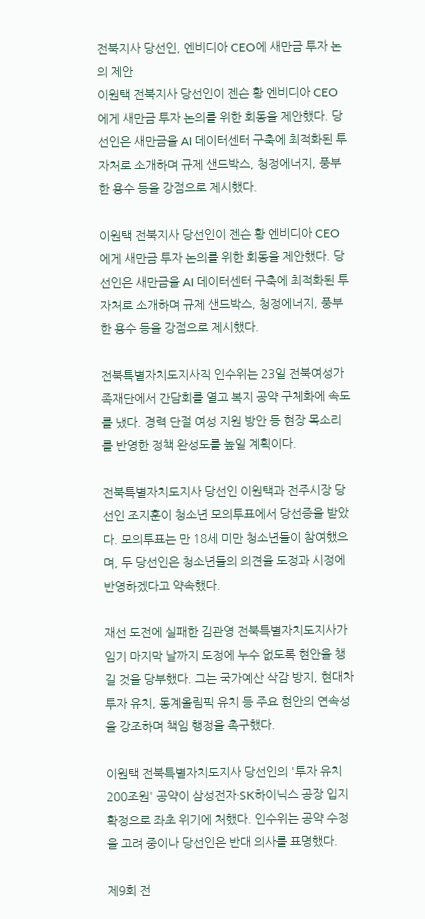전북지사 당선인, 엔비디아 CEO에 새만금 투자 논의 제안
이원택 전북지사 당선인이 젠슨 황 엔비디아 CEO에게 새만금 투자 논의를 위한 회동을 제안했다. 당선인은 새만금을 AI 데이터센터 구축에 최적화된 투자처로 소개하며 규제 샌드박스, 청정에너지, 풍부한 용수 등을 강점으로 제시했다.

이원택 전북지사 당선인이 젠슨 황 엔비디아 CEO에게 새만금 투자 논의를 위한 회동을 제안했다. 당선인은 새만금을 AI 데이터센터 구축에 최적화된 투자처로 소개하며 규제 샌드박스, 청정에너지, 풍부한 용수 등을 강점으로 제시했다.

전북특별자치도지사직 인수위는 23일 전북여성가족재단에서 간담회를 열고 복지 공약 구체화에 속도를 냈다. 경력 단절 여성 지원 방안 등 현장 목소리를 반영한 정책 완성도를 높일 계획이다.

전북특별자치도지사 당선인 이원택과 전주시장 당선인 조지훈이 청소년 모의투표에서 당선증을 받았다. 모의투표는 만 18세 미만 청소년들이 참여했으며, 두 당선인은 청소년들의 의견을 도정과 시정에 반영하겠다고 약속했다.

재선 도전에 실패한 김관영 전북특별자치도지사가 임기 마지막 날까지 도정에 누수 없도록 현안을 챙길 것을 당부했다. 그는 국가예산 삭감 방지, 현대차 투자 유치, 동계올림픽 유치 등 주요 현안의 연속성을 강조하며 책임 행정을 촉구했다.

이원택 전북특별자치도지사 당선인의 '투자 유치 200조원' 공약이 삼성전자·SK하이닉스 공장 입지 확정으로 좌초 위기에 처했다. 인수위는 공약 수정을 고려 중이나 당선인은 반대 의사를 표명했다.

제9회 전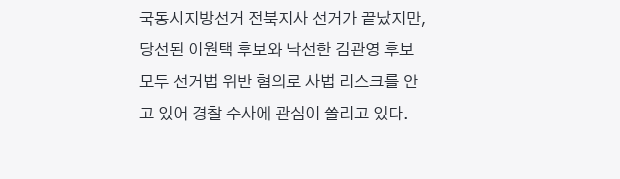국동시지방선거 전북지사 선거가 끝났지만, 당선된 이원택 후보와 낙선한 김관영 후보 모두 선거법 위반 혐의로 사법 리스크를 안고 있어 경찰 수사에 관심이 쏠리고 있다.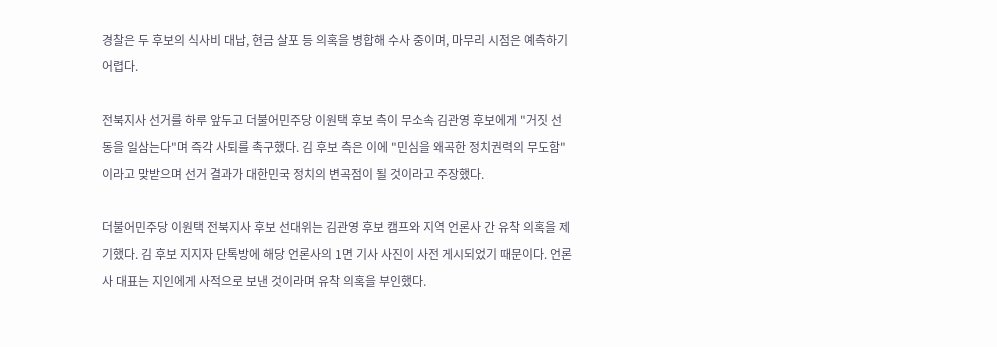경찰은 두 후보의 식사비 대납, 현금 살포 등 의혹을 병합해 수사 중이며, 마무리 시점은 예측하기 어렵다.

전북지사 선거를 하루 앞두고 더불어민주당 이원택 후보 측이 무소속 김관영 후보에게 "거짓 선동을 일삼는다"며 즉각 사퇴를 촉구했다. 김 후보 측은 이에 "민심을 왜곡한 정치권력의 무도함"이라고 맞받으며 선거 결과가 대한민국 정치의 변곡점이 될 것이라고 주장했다.

더불어민주당 이원택 전북지사 후보 선대위는 김관영 후보 캠프와 지역 언론사 간 유착 의혹을 제기했다. 김 후보 지지자 단톡방에 해당 언론사의 1면 기사 사진이 사전 게시되었기 때문이다. 언론사 대표는 지인에게 사적으로 보낸 것이라며 유착 의혹을 부인했다.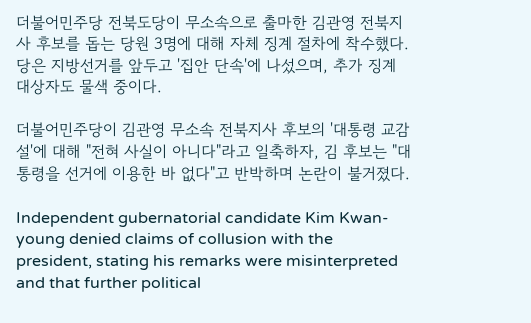더불어민주당 전북도당이 무소속으로 출마한 김관영 전북지사 후보를 돕는 당원 3명에 대해 자체 징계 절차에 착수했다. 당은 지방선거를 앞두고 '집안 단속'에 나섰으며, 추가 징계 대상자도 물색 중이다.

더불어민주당이 김관영 무소속 전북지사 후보의 '대통령 교감설'에 대해 "전혀 사실이 아니다"라고 일축하자, 김 후보는 "대통령을 선거에 이용한 바 없다"고 반박하며 논란이 불거졌다.

Independent gubernatorial candidate Kim Kwan-young denied claims of collusion with the president, stating his remarks were misinterpreted and that further political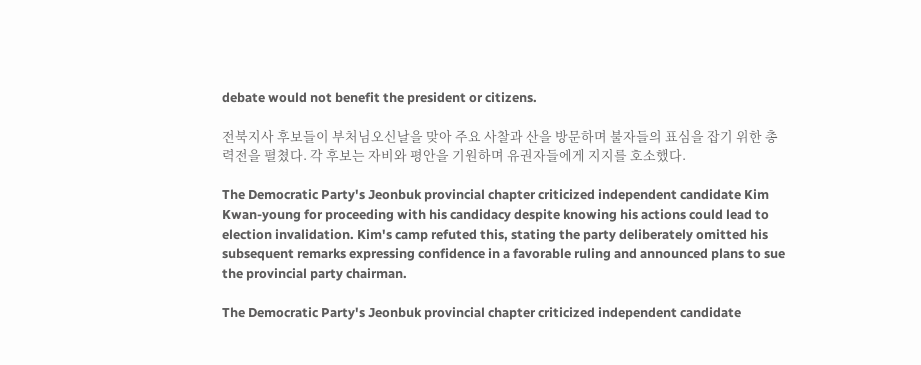debate would not benefit the president or citizens.

전북지사 후보들이 부처님오신날을 맞아 주요 사찰과 산을 방문하며 불자들의 표심을 잡기 위한 총력전을 펼쳤다. 각 후보는 자비와 평안을 기원하며 유권자들에게 지지를 호소했다.

The Democratic Party's Jeonbuk provincial chapter criticized independent candidate Kim Kwan-young for proceeding with his candidacy despite knowing his actions could lead to election invalidation. Kim's camp refuted this, stating the party deliberately omitted his subsequent remarks expressing confidence in a favorable ruling and announced plans to sue the provincial party chairman.

The Democratic Party's Jeonbuk provincial chapter criticized independent candidate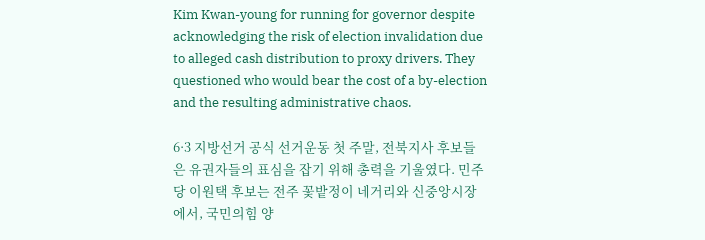Kim Kwan-young for running for governor despite acknowledging the risk of election invalidation due to alleged cash distribution to proxy drivers. They questioned who would bear the cost of a by-election and the resulting administrative chaos.

6·3 지방선거 공식 선거운동 첫 주말, 전북지사 후보들은 유권자들의 표심을 잡기 위해 총력을 기울였다. 민주당 이원택 후보는 전주 꽃밭정이 네거리와 신중앙시장에서, 국민의힘 양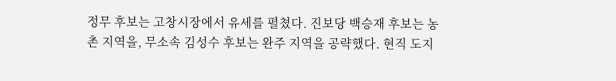정무 후보는 고창시장에서 유세를 펼쳤다. 진보당 백승재 후보는 농촌 지역을, 무소속 김성수 후보는 완주 지역을 공략했다. 현직 도지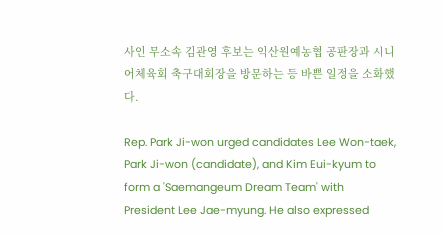사인 무소속 김관영 후보는 익산원예농협 공판장과 시니어체육회 축구대회장을 방문하는 등 바쁜 일정을 소화했다.

Rep. Park Ji-won urged candidates Lee Won-taek, Park Ji-won (candidate), and Kim Eui-kyum to form a 'Saemangeum Dream Team' with President Lee Jae-myung. He also expressed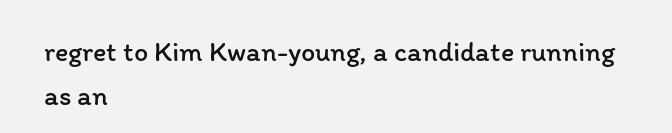regret to Kim Kwan-young, a candidate running as an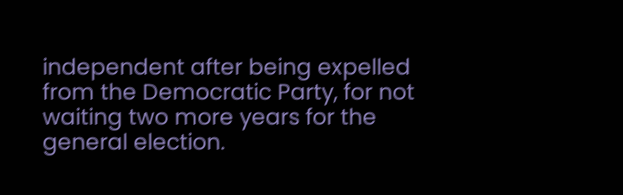independent after being expelled from the Democratic Party, for not waiting two more years for the general election.